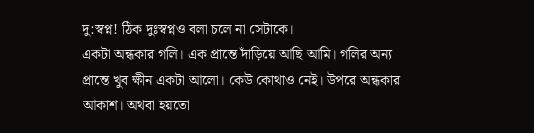দু:স্বপ্ন! ঠিক দুঃস্বপ্নও বলা চলে না সেটাকে।
একটা অন্ধকার গলি। এক প্রান্তে দাঁড়িয়ে আছি আমি। গলির অন্য প্রান্তে খুব ক্ষীন একটা আলো। কেউ কোথাও নেই। উপরে অন্ধকার আকাশ। অথবা হয়তো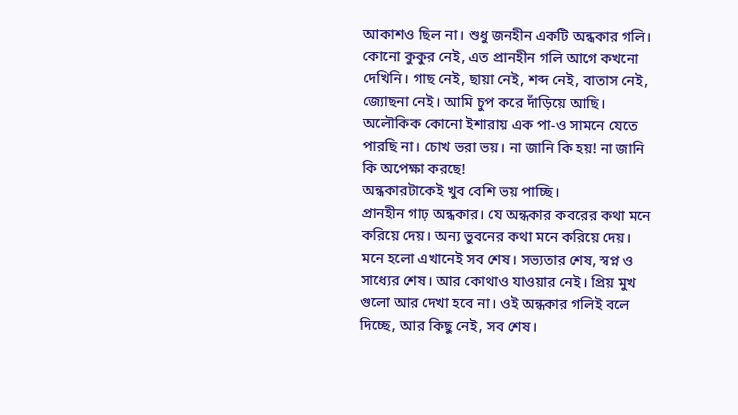আকাশও ছিল না। শুধু জনহীন একটি অন্ধকার গলি। কোনো কুকুর নেই, এত প্রানহীন গলি আগে কখনো দেখিনি। গাছ নেই, ছায়া নেই, শব্দ নেই, বাতাস নেই, জ্যোছনা নেই। আমি চুপ করে দাঁড়িয়ে আছি। অলৌকিক কোনো ইশারায় এক পা-ও সামনে যেতে পারছি না। চোখ ভরা ভয়। না জানি কি হয়! না জানি কি অপেক্ষা করছে!
অন্ধকারটাকেই খুব বেশি ভয় পাচ্ছি।
প্রানহীন গাঢ় অন্ধকার। যে অন্ধকার কবরের কথা মনে করিয়ে দেয়। অন্য ভুবনের কথা মনে করিয়ে দেয়। মনে হলো এখানেই সব শেষ। সভ্যতার শেষ, স্বপ্ন ও সাধ্যের শেষ। আর কোথাও যাওয়ার নেই। প্রিয় মুখ গুলো আর দেখা হবে না। ওই অন্ধকার গলিই বলে দিচ্ছে, আর কিছু নেই, সব শেষ।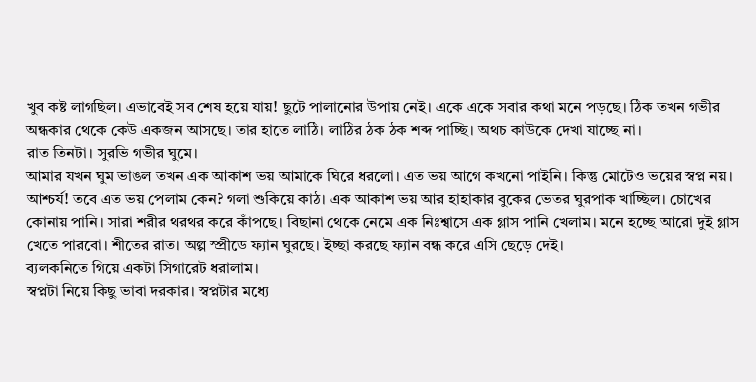খুব কষ্ট লাগছিল। এভাবেই সব শেষ হয়ে যায়! ছুটে পালানোর উপায় নেই। একে একে সবার কথা মনে পড়ছে। ঠিক তখন গভীর অন্ধকার থেকে কেউ একজন আসছে। তার হাতে লাঠি। লাঠির ঠক ঠক শব্দ পাচ্ছি। অথচ কাউকে দেখা যাচ্ছে না।
রাত তিনটা। সুরভি গভীর ঘুমে।
আমার যখন ঘুম ভাঙল তখন এক আকাশ ভয় আমাকে ঘিরে ধরলো। এত ভয় আগে কখনো পাইনি। কিন্তু মোটেও ভয়ের স্বপ্ন নয়। আশ্চর্য! তবে এত ভয় পেলাম কেন? গলা শুকিয়ে কাঠ। এক আকাশ ভয় আর হাহাকার বুকের ভেতর ঘুরপাক খাচ্ছিল। চোখের কোনায় পানি। সারা শরীর থরথর করে কাঁপছে। বিছানা থেকে নেমে এক নিঃশ্বাসে এক গ্লাস পানি খেলাম। মনে হচ্ছে আরো দুই গ্লাস খেতে পারবো। শীতের রাত। অল্প স্প্রীডে ফ্যান ঘুরছে। ইচ্ছা করছে ফ্যান বন্ধ করে এসি ছেড়ে দেই।
ব্যলকনিতে গিয়ে একটা সিগারেট ধরালাম।
স্বপ্নটা নিয়ে কিছু ভাবা দরকার। স্বপ্নটার মধ্যে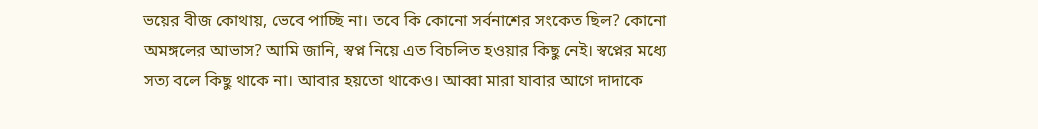ভয়ের বীজ কোথায়, ভেবে পাচ্ছি না। তবে কি কোনো সর্বনাশের সংকেত ছিল? কোনো অমঙ্গলের আভাস? আমি জানি, স্বপ্ন নিয়ে এত বিচলিত হওয়ার কিছু নেই। স্বপ্নের মধ্যে সত্য বলে কিছু থাকে না। আবার হয়তো থাকেও। আব্বা মারা যাবার আগে দাদাকে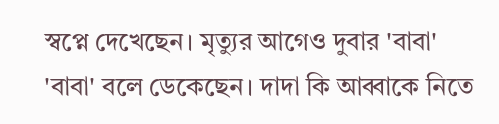স্বপ্নে দেখেছেন। মৃত্যুর আগেও দুবার 'বাবা' 'বাবা' বলে ডেকেছেন। দাদা কি আব্বাকে নিতে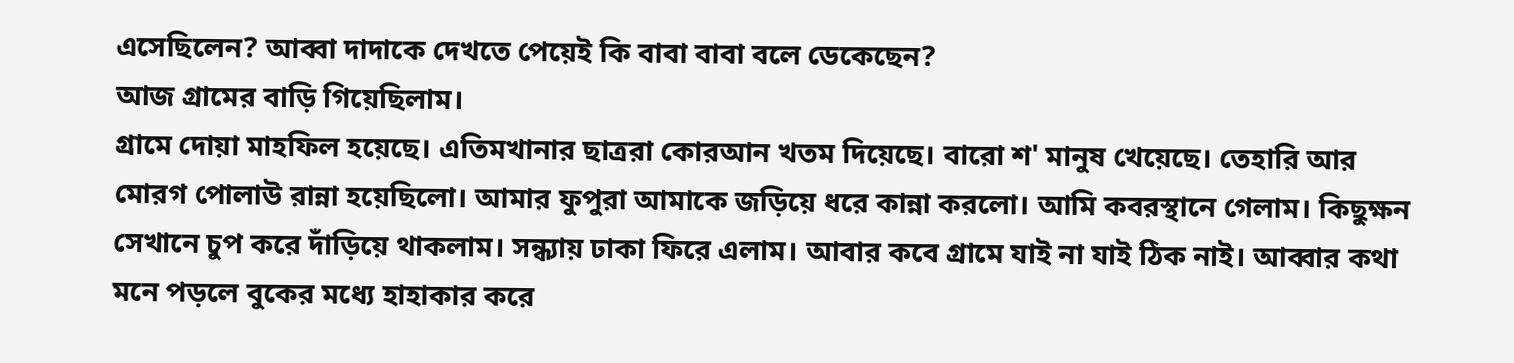এসেছিলেন? আব্বা দাদাকে দেখতে পেয়েই কি বাবা বাবা বলে ডেকেছেন?
আজ গ্রামের বাড়ি গিয়েছিলাম।
গ্রামে দোয়া মাহফিল হয়েছে। এতিমখানার ছাত্ররা কোরআন খতম দিয়েছে। বারো শ' মানুষ খেয়েছে। তেহারি আর মোরগ পোলাউ রান্না হয়েছিলো। আমার ফুপুরা আমাকে জড়িয়ে ধরে কান্না করলো। আমি কবরস্থানে গেলাম। কিছুক্ষন সেখানে চুপ করে দাঁড়িয়ে থাকলাম। সন্ধ্যায় ঢাকা ফিরে এলাম। আবার কবে গ্রামে যাই না যাই ঠিক নাই। আব্বার কথা মনে পড়লে বুকের মধ্যে হাহাকার করে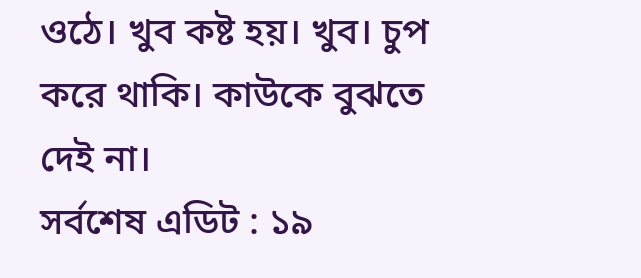ওঠে। খুব কষ্ট হয়। খুব। চুপ করে থাকি। কাউকে বুঝতে দেই না।
সর্বশেষ এডিট : ১৯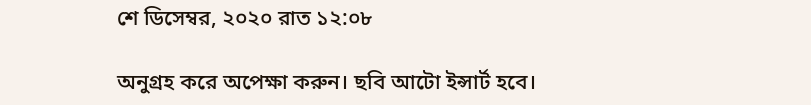শে ডিসেম্বর, ২০২০ রাত ১২:০৮

অনুগ্রহ করে অপেক্ষা করুন। ছবি আটো ইন্সার্ট হবে।